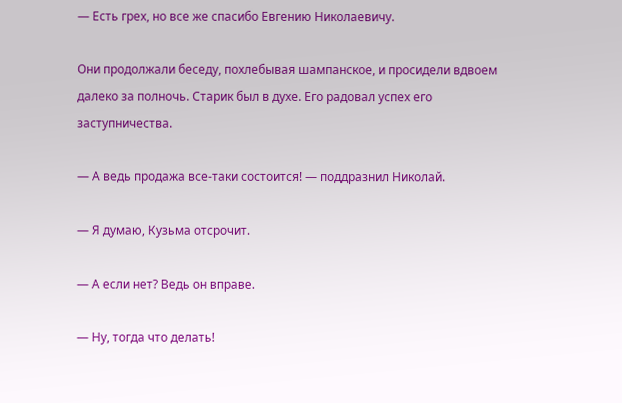— Есть грех, но все же спасибо Евгению Николаевичу.

Они продолжали беседу, похлебывая шампанское, и просидели вдвоем далеко за полночь. Старик был в духе. Его радовал успех его заступничества.

— А ведь продажа все-таки состоится! — поддразнил Николай.

— Я думаю, Кузьма отсрочит.

— А если нет? Ведь он вправе.

— Ну, тогда что делать!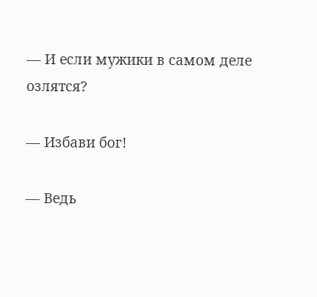— И если мужики в самом деле озлятся?

— Избави бог!

— Ведь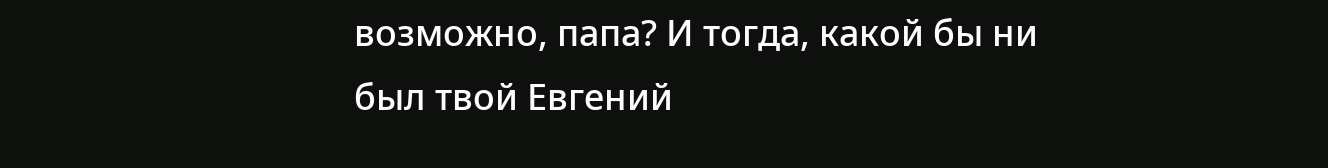возможно, папа? И тогда, какой бы ни был твой Евгений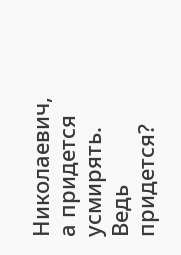Николаевич, а придется усмирять. Ведь придется?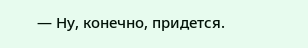— Ну, конечно, придется.